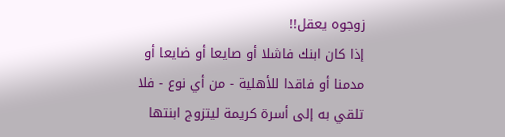زوجوه يعقل!!
إذا كان ابنك فاشلا أو صايعا أو ضايعا أو مدمنا أو فاقدا للأهلية - من أي نوع - فلا تلقي به إلى أسرة كريمة ليتزوج ابنتها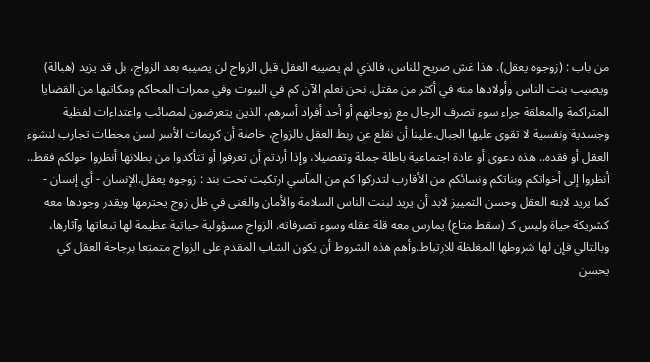من باب : (زوجوه يعقل). هذا غش صريح للناس، فالذي لم يصيبه العقل قبل الزواج لن يصيبه بعد الزواج، بل قد يزيد (هبالة) ويصيب بنت الناس وأولادها منه في أكثر من مقتل. نحن نعلم الآن كم في البيوت وفي ممرات المحاكم ومكاتبها من القضايا المتراكمة والمعلقة جراء سوء تصرف الرجال مع زوجاتهم أو أحد أفراد أسرهم، الذين يتعرضون لمصائب واعتداءات لفظية وجسدية ونفسية لا تقوى عليها الجبال.علينا أن نقلع عن ربط العقل بالزواج، خاصة أن كريمات الأسر لسن محطات تجارب لنشوء العقل أو فقده.. هذه دعوى أو عادة اجتماعية باطلة جملة وتفصيلا، وإذا أردتم أن تعرفوا أو تتأكدوا من بطلانها أنظروا حولكم فقط.. أنظروا إلى أخواتكم وبناتكم ونسائكم من الأقارب لتدركوا كم من المآسي ارتكبت تحت بند : زوجوه يعقل.الإنسان - أي إنسان - كما يريد لابنه العقل وحسن التمييز لابد أن يريد لبنت الناس السلامة والأمان والغنى في ظل زوج يحترمها ويقدر وجودها معه كشريكة حياة وليس كـ (سقط متاع) يمارس معه قلة عقله وسوء تصرفاته. الزواج مسؤولية حياتية عظيمة لها تبعاتها وآثارها، وبالتالي فإن لها شروطها المغلظة للارتباط.وأهم هذه الشروط أن يكون الشاب المقدم على الزواج متمتعا برجاحة العقل كي يحسن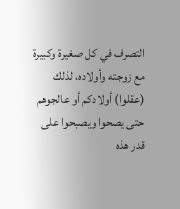التصرف في كل صغيرة وكبيرة مع زوجته وأولاده، لذلك (عقلوا) أولادكم أو عالجوهم حتى يصحوا ويصبحوا على قدر هذه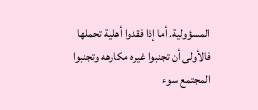المسؤولية. أما إذا فقدوا أهلية تحملها فالأولى أن تجنبوا غيره مكارهه وتجنبوا المجتمع سوء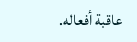عاقبة أفعاله.